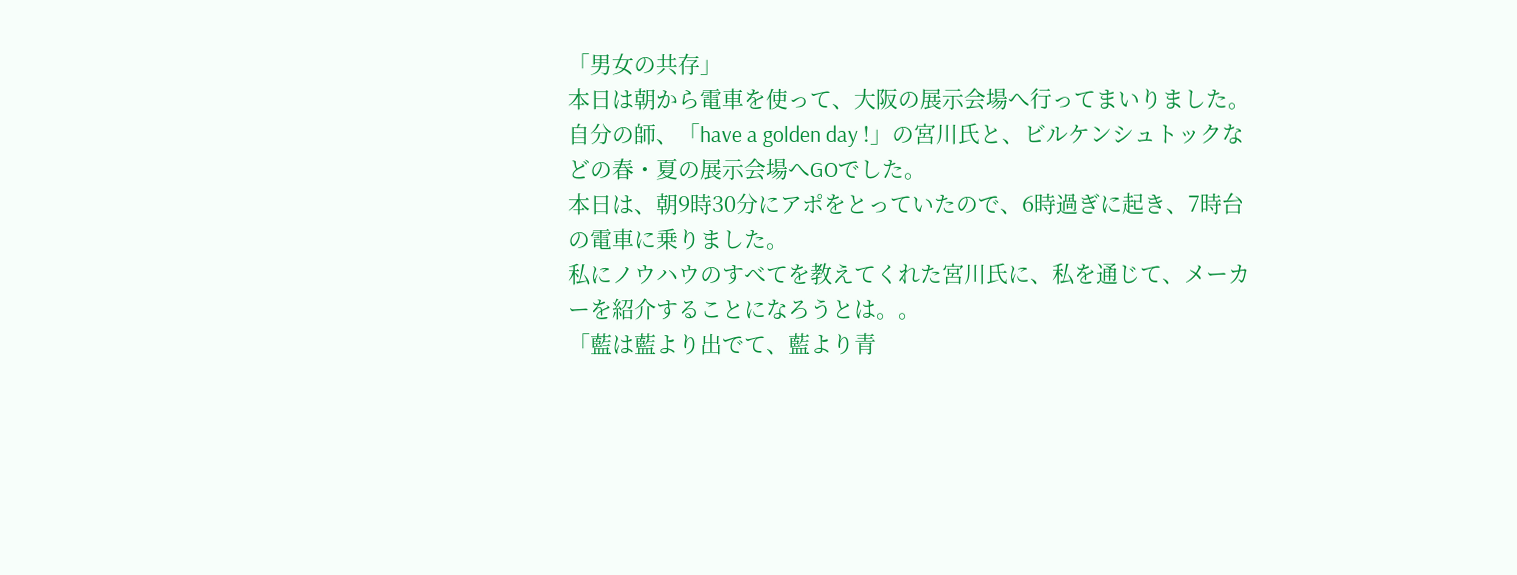「男女の共存」
本日は朝から電車を使って、大阪の展示会場へ行ってまいりました。
自分の師、「have a golden day !」の宮川氏と、ビルケンシュトックなどの春・夏の展示会場へGOでした。
本日は、朝9時30分にアポをとっていたので、6時過ぎに起き、7時台の電車に乗りました。
私にノウハウのすべてを教えてくれた宮川氏に、私を通じて、メーカーを紹介することになろうとは。。
「藍は藍より出でて、藍より青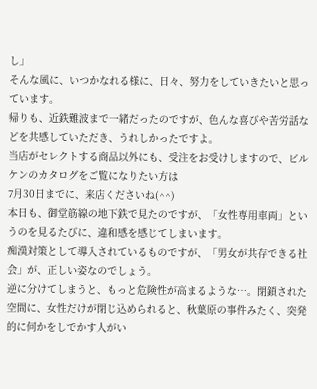し」
そんな風に、いつかなれる様に、日々、努力をしていきたいと思っています。
帰りも、近鉄難波まで一緒だったのですが、色んな喜びや苦労話などを共感していただき、うれしかったですよ。
当店がセレクトする商品以外にも、受注をお受けしますので、ビルケンのカタログをご覧になりたい方は
7月30日までに、来店くださいね(^^)
本日も、御堂筋線の地下鉄で見たのですが、「女性専用車両」というのを見るたびに、違和感を感じてしまいます。
痴漢対策として導入されているものですが、「男女が共存できる社会」が、正しい姿なのでしょう。
逆に分けてしまうと、もっと危険性が高まるような…。閉鎖された空間に、女性だけが閉じ込められると、秋葉原の事件みたく、突発的に何かをしでかす人がい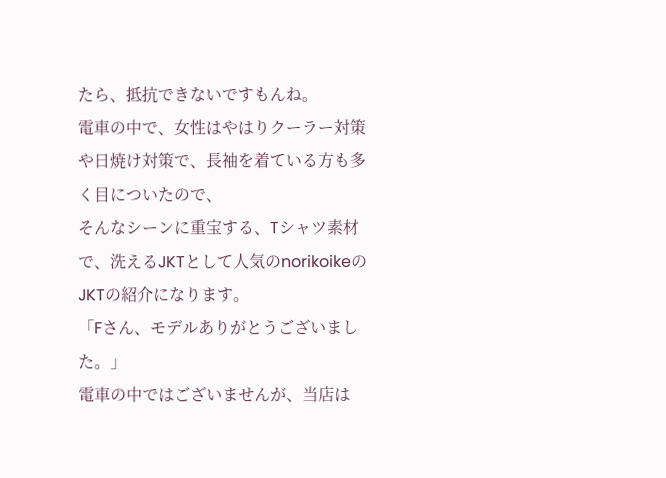たら、抵抗できないですもんね。
電車の中で、女性はやはりクーラー対策や日焼け対策で、長袖を着ている方も多く目についたので、
そんなシーンに重宝する、Tシャツ素材で、洗えるJKTとして人気のnorikoikeのJKTの紹介になります。
「Fさん、モデルありがとうございました。」
電車の中ではございませんが、当店は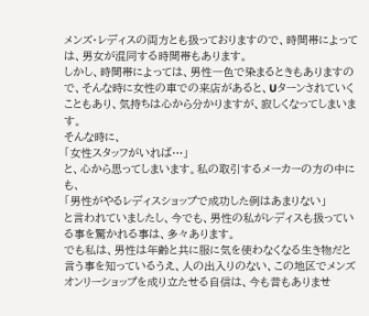メンズ・レディスの両方とも扱っておりますので、時間帯によっては、男女が混同する時間帯もあります。
しかし、時間帯によっては、男性一色で染まるときもありますので、そんな時に女性の車での来店があると、Uターンされていくこともあり、気持ちは心から分かりますが、寂しくなってしまいます。
そんな時に、
「女性スタッフがいれば…」
と、心から思ってしまいます。私の取引するメーカーの方の中にも、
「男性がやるレディスショップで成功した例はあまりない」
と言われていましたし、今でも、男性の私がレディスも扱っている事を驚かれる事は、多々あります。
でも私は、男性は年齢と共に服に気を使わなくなる生き物だと言う事を知っているうえ、人の出入りのない、この地区でメンズオンリーショップを成り立たせる自信は、今も昔もありませ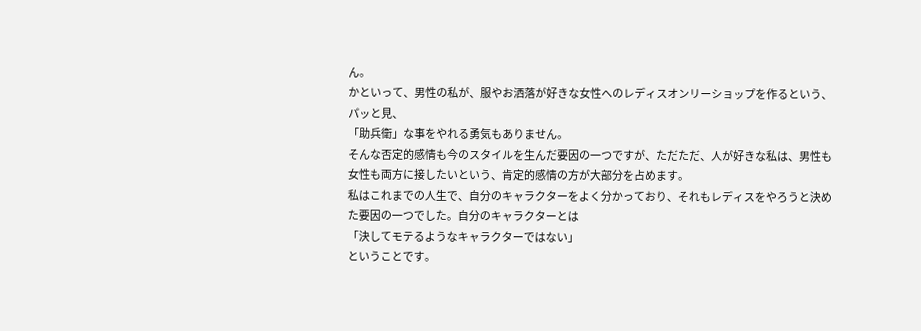ん。
かといって、男性の私が、服やお洒落が好きな女性へのレディスオンリーショップを作るという、パッと見、
「助兵衛」な事をやれる勇気もありません。
そんな否定的感情も今のスタイルを生んだ要因の一つですが、ただただ、人が好きな私は、男性も女性も両方に接したいという、肯定的感情の方が大部分を占めます。
私はこれまでの人生で、自分のキャラクターをよく分かっており、それもレディスをやろうと決めた要因の一つでした。自分のキャラクターとは
「決してモテるようなキャラクターではない」
ということです。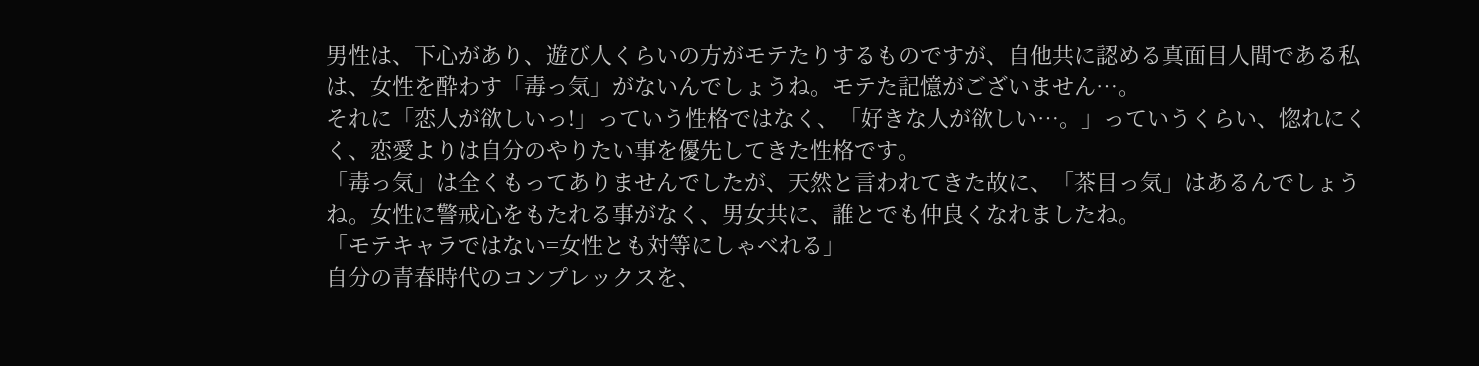男性は、下心があり、遊び人くらいの方がモテたりするものですが、自他共に認める真面目人間である私は、女性を酔わす「毒っ気」がないんでしょうね。モテた記憶がございません…。
それに「恋人が欲しいっ!」っていう性格ではなく、「好きな人が欲しい…。」っていうくらい、惚れにくく、恋愛よりは自分のやりたい事を優先してきた性格です。
「毒っ気」は全くもってありませんでしたが、天然と言われてきた故に、「茶目っ気」はあるんでしょうね。女性に警戒心をもたれる事がなく、男女共に、誰とでも仲良くなれましたね。
「モテキャラではない=女性とも対等にしゃべれる」
自分の青春時代のコンプレックスを、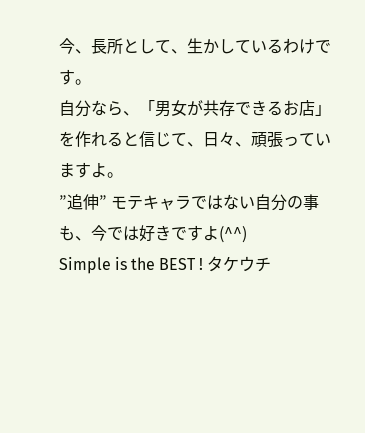今、長所として、生かしているわけです。
自分なら、「男女が共存できるお店」を作れると信じて、日々、頑張っていますよ。
”追伸” モテキャラではない自分の事も、今では好きですよ(^^)
Simple is the BEST ! タケウチ